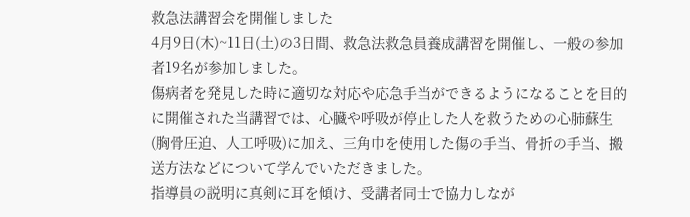救急法講習会を開催しました
4月9日(木)~11日(土)の3日間、救急法救急員養成講習を開催し、一般の参加者19名が参加しました。
傷病者を発見した時に適切な対応や応急手当ができるようになることを目的に開催された当講習では、心臓や呼吸が停止した人を救うための心肺蘇生(胸骨圧迫、人工呼吸)に加え、三角巾を使用した傷の手当、骨折の手当、搬送方法などについて学んでいただきました。
指導員の説明に真剣に耳を傾け、受講者同士で協力しなが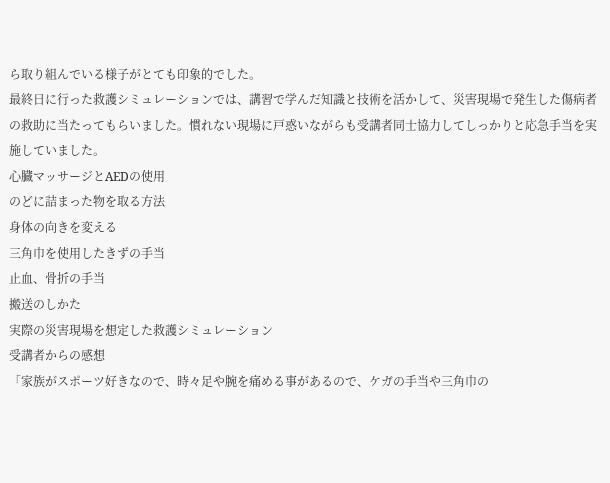ら取り組んでいる様子がとても印象的でした。
最終日に行った救護シミュレーションでは、講習で学んだ知識と技術を活かして、災害現場で発生した傷病者の救助に当たってもらいました。慣れない現場に戸惑いながらも受講者同士協力してしっかりと応急手当を実施していました。
心臓マッサージとAEDの使用
のどに詰まった物を取る方法
身体の向きを変える
三角巾を使用したきずの手当
止血、骨折の手当
搬送のしかた
実際の災害現場を想定した救護シミュレーション
受講者からの感想
「家族がスポーツ好きなので、時々足や腕を痛める事があるので、ケガの手当や三角巾の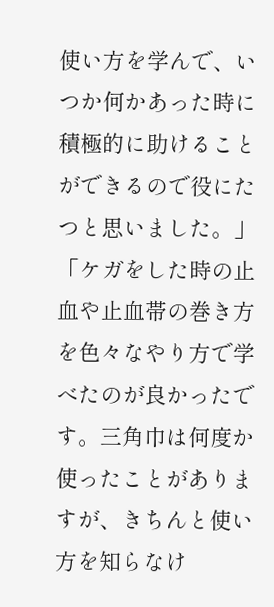使い方を学んで、いつか何かあった時に積極的に助けることができるので役にたつと思いました。」
「ケガをした時の止血や止血帯の巻き方を色々なやり方で学べたのが良かったです。三角巾は何度か使ったことがありますが、きちんと使い方を知らなけ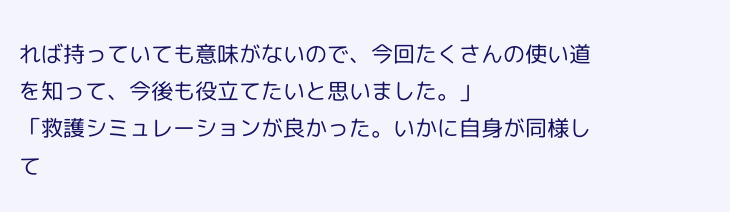れば持っていても意味がないので、今回たくさんの使い道を知って、今後も役立てたいと思いました。」
「救護シミュレーションが良かった。いかに自身が同様して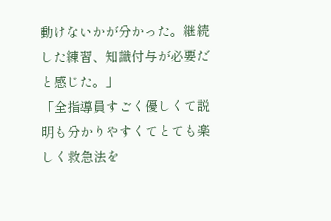動けないかが分かった。継続した練習、知識付与が必要だと感じた。」
「全指導員すごく優しくて説明も分かりやすくてとても楽しく救急法を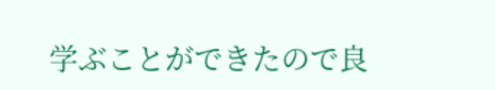学ぶことができたので良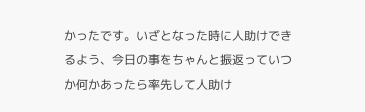かったです。いざとなった時に人助けできるよう、今日の事をちゃんと振返っていつか何かあったら率先して人助け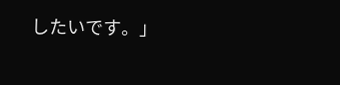したいです。」